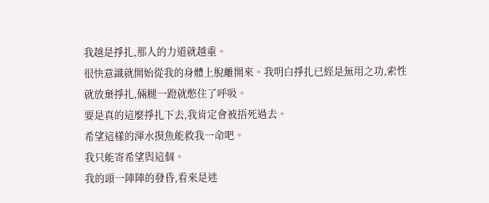我越是掙扎,那人的力道就越重。
很快意識就開始從我的身體上脫離開來。我明白掙扎已經是無用之功,索性就放棄掙扎,倆腿一蹬就憋住了呼吸。
要是真的這麼掙扎下去,我肯定會被捂死過去。
希望這樣的渾水摸魚能救我一命吧。
我只能寄希望與這個。
我的頭一陣陣的發昏,看來是迷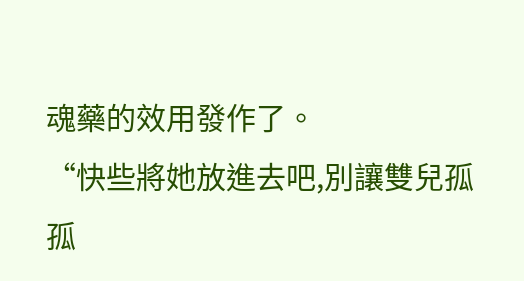魂藥的效用發作了。
“快些將她放進去吧,別讓雙兒孤孤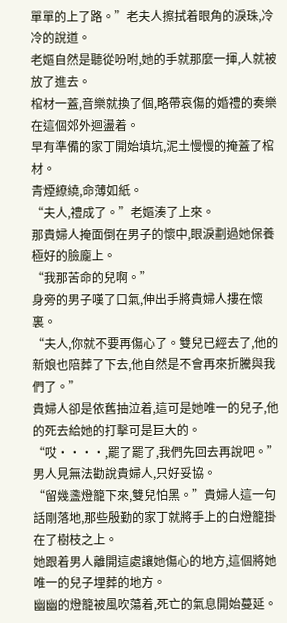單單的上了路。”老夫人擦拭着眼角的淚珠,冷冷的說道。
老嫗自然是聽從吩咐,她的手就那麼一揮,人就被放了進去。
棺材一蓋,音樂就換了個,略帶哀傷的婚禮的奏樂在這個郊外迴盪着。
早有準備的家丁開始填坑,泥土慢慢的掩蓋了棺材。
青煙繚繞,命薄如紙。
“夫人,禮成了。”老嫗湊了上來。
那貴婦人掩面倒在男子的懷中,眼淚劃過她保養極好的臉龐上。
“我那苦命的兒啊。”
身旁的男子嘆了口氣,伸出手將貴婦人摟在懷裏。
“夫人,你就不要再傷心了。雙兒已經去了,他的新娘也陪葬了下去,他自然是不會再來折騰與我們了。”
貴婦人卻是依舊抽泣着,這可是她唯一的兒子,他的死去給她的打擊可是巨大的。
“哎····,罷了罷了,我們先回去再說吧。”男人見無法勸說貴婦人,只好妥協。
“留幾盞燈籠下來,雙兒怕黑。”貴婦人這一句話剛落地,那些殷勤的家丁就將手上的白燈籠掛在了樹枝之上。
她跟着男人離開這處讓她傷心的地方,這個將她唯一的兒子埋葬的地方。
幽幽的燈籠被風吹蕩着,死亡的氣息開始蔓延。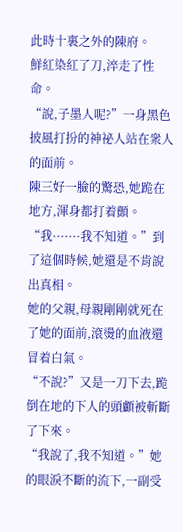此時十裏之外的陳府。
鮮紅染紅了刀,淬走了性命。
“說,子墨人呢?”一身黑色披風打扮的神祕人站在衆人的面前。
陳三好一臉的驚恐,她跪在地方,渾身都打着顫。
“我·······我不知道。”到了這個時候,她還是不肯說出真相。
她的父親,母親剛剛就死在了她的面前,滾燙的血液還冒着白氣。
“不說?”又是一刀下去,跪倒在地的下人的頭顱被斬斷了下來。
“我說了,我不知道。”她的眼淚不斷的流下,一副受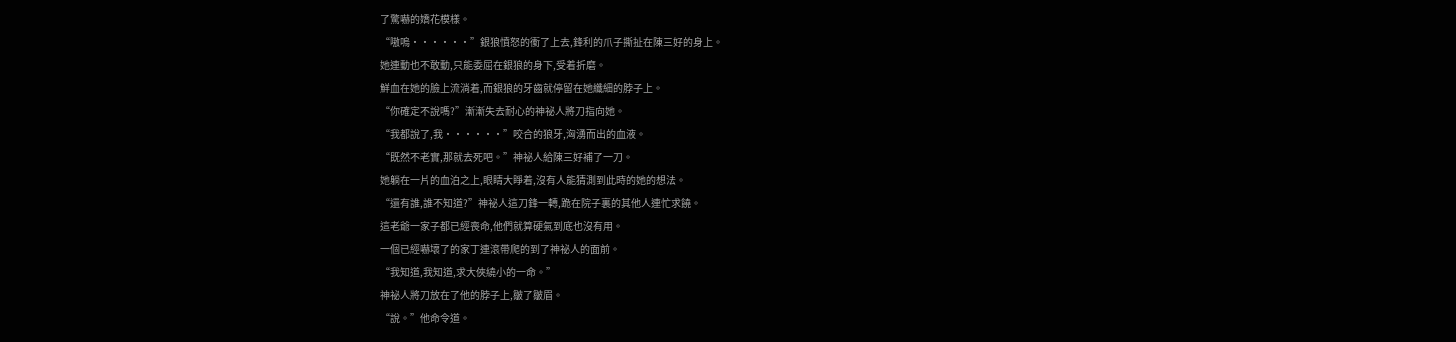了驚嚇的嬌花模樣。
“嗷嗚······”銀狼憤怒的衝了上去,鋒利的爪子撕扯在陳三好的身上。
她連動也不敢動,只能委屈在銀狼的身下,受着折磨。
鮮血在她的臉上流淌着,而銀狼的牙齒就停留在她纖細的脖子上。
“你確定不說嗎?”漸漸失去耐心的神祕人將刀指向她。
“我都說了,我······”咬合的狼牙,洶湧而出的血液。
“既然不老實,那就去死吧。”神祕人給陳三好補了一刀。
她躺在一片的血泊之上,眼睛大睜着,沒有人能猜測到此時的她的想法。
“還有誰,誰不知道?”神祕人這刀鋒一轉,跪在院子裏的其他人連忙求饒。
這老爺一家子都已經喪命,他們就算硬氣到底也沒有用。
一個已經嚇壞了的家丁連滾帶爬的到了神祕人的面前。
“我知道,我知道,求大俠繞小的一命。”
神祕人將刀放在了他的脖子上,皺了皺眉。
“說。”他命令道。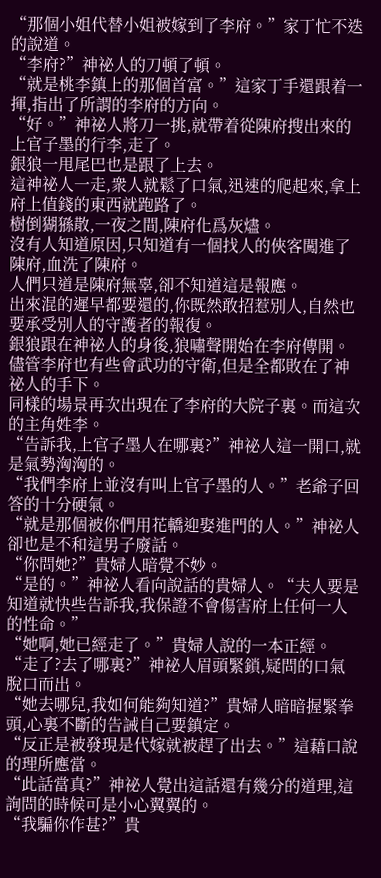“那個小姐代替小姐被嫁到了李府。”家丁忙不迭的說道。
“李府?”神祕人的刀頓了頓。
“就是桃李鎮上的那個首富。”這家丁手還跟着一揮,指出了所謂的李府的方向。
“好。”神祕人將刀一挑,就帶着從陳府搜出來的上官子墨的行李,走了。
銀狼一甩尾巴也是跟了上去。
這神祕人一走,衆人就鬆了口氣,迅速的爬起來,拿上府上值錢的東西就跑路了。
樹倒猢猻散,一夜之間,陳府化爲灰燼。
沒有人知道原因,只知道有一個找人的俠客闖進了陳府,血洗了陳府。
人們只道是陳府無辜,卻不知道這是報應。
出來混的遲早都要還的,你既然敢招惹別人,自然也要承受別人的守護者的報復。
銀狼跟在神祕人的身後,狼嘯聲開始在李府傳開。
儘管李府也有些會武功的守衛,但是全都敗在了神祕人的手下。
同樣的場景再次出現在了李府的大院子裏。而這次的主角姓李。
“告訴我,上官子墨人在哪裏?”神祕人這一開口,就是氣勢洶洶的。
“我們李府上並沒有叫上官子墨的人。”老爺子回答的十分硬氣。
“就是那個被你們用花轎迎娶進門的人。”神祕人卻也是不和這男子廢話。
“你問她?”貴婦人暗覺不妙。
“是的。”神祕人看向說話的貴婦人。“夫人要是知道就快些告訴我,我保證不會傷害府上任何一人的性命。”
“她啊,她已經走了。”貴婦人說的一本正經。
“走了?去了哪裏?”神祕人眉頭緊鎖,疑問的口氣脫口而出。
“她去哪兒,我如何能夠知道?”貴婦人暗暗握緊拳頭,心裏不斷的告誡自己要鎮定。
“反正是被發現是代嫁就被趕了出去。”這藉口說的理所應當。
“此話當真?”神祕人覺出這話還有幾分的道理,這詢問的時候可是小心翼翼的。
“我騙你作甚?”貴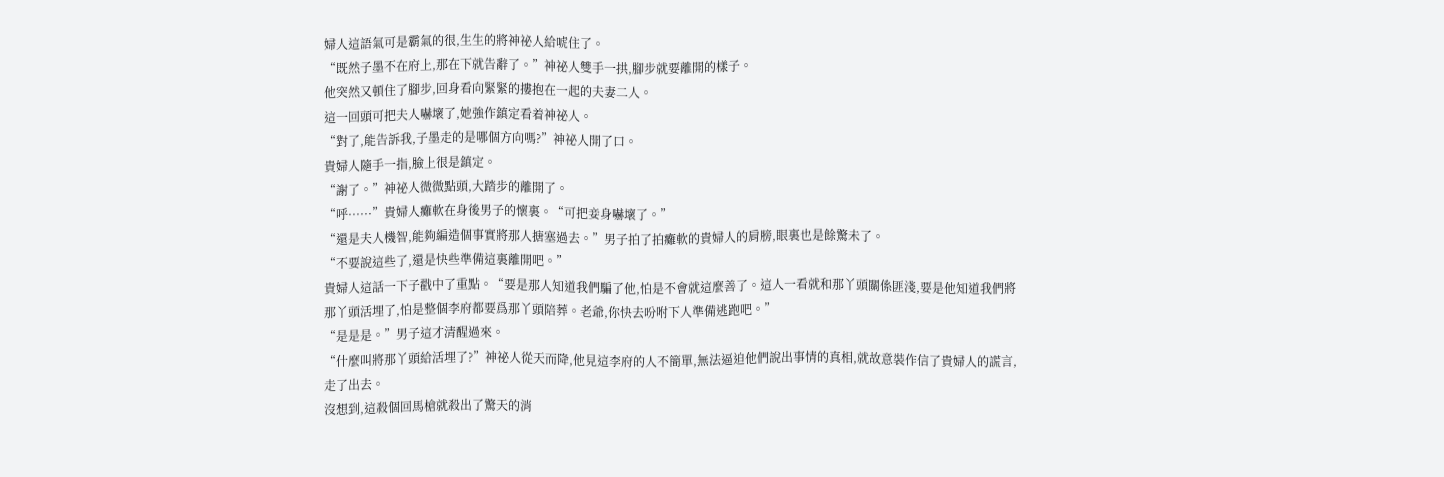婦人這語氣可是霸氣的很,生生的將神祕人給唬住了。
“既然子墨不在府上,那在下就告辭了。”神祕人雙手一拱,腳步就要離開的樣子。
他突然又頓住了腳步,回身看向緊緊的摟抱在一起的夫妻二人。
這一回頭可把夫人嚇壞了,她強作鎮定看着神祕人。
“對了,能告訴我,子墨走的是哪個方向嗎?”神祕人開了口。
貴婦人隨手一指,臉上很是鎮定。
“謝了。”神祕人微微點頭,大踏步的離開了。
“呼······”貴婦人癱軟在身後男子的懷裏。“可把妾身嚇壞了。”
“還是夫人機智,能夠編造個事實將那人搪塞過去。”男子拍了拍癱軟的貴婦人的肩膀,眼裏也是餘驚未了。
“不要說這些了,還是快些準備這裏離開吧。”
貴婦人這話一下子戳中了重點。“要是那人知道我們騙了他,怕是不會就這麼善了。這人一看就和那丫頭關係匪淺,要是他知道我們將那丫頭活埋了,怕是整個李府都要爲那丫頭陪葬。老爺,你快去吩咐下人準備逃跑吧。”
“是是是。”男子這才清醒過來。
“什麼叫將那丫頭給活埋了?”神祕人從天而降,他見這李府的人不簡單,無法逼迫他們說出事情的真相,就故意裝作信了貴婦人的謊言,走了出去。
沒想到,這殺個回馬槍就殺出了驚天的消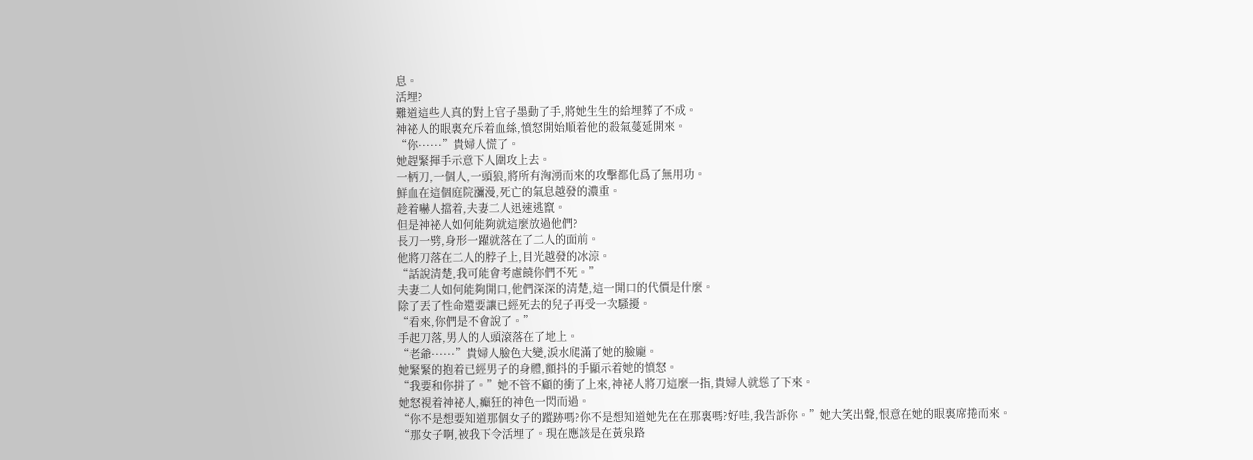息。
活埋?
難道這些人真的對上官子墨動了手,將她生生的給埋葬了不成。
神祕人的眼裏充斥着血絲,憤怒開始順着他的殺氣蔓延開來。
“你······”貴婦人慌了。
她趕緊揮手示意下人圍攻上去。
一柄刀,一個人,一頭狼,將所有洶湧而來的攻擊都化爲了無用功。
鮮血在這個庭院瀰漫,死亡的氣息越發的濃重。
趁着嚇人擋着,夫妻二人迅速逃竄。
但是神祕人如何能夠就這麼放過他們?
長刀一劈,身形一躍就落在了二人的面前。
他將刀落在二人的脖子上,目光越發的冰涼。
“話說清楚,我可能會考慮饒你們不死。”
夫妻二人如何能夠開口,他們深深的清楚,這一開口的代價是什麼。
除了丟了性命還要讓已經死去的兒子再受一次騷擾。
“看來,你們是不會說了。”
手起刀落,男人的人頭滾落在了地上。
“老爺······”貴婦人臉色大變,淚水爬滿了她的臉龐。
她緊緊的抱着已經男子的身體,顫抖的手顯示着她的憤怒。
“我要和你拼了。”她不管不顧的衝了上來,神祕人將刀這麼一指,貴婦人就慫了下來。
她怒視着神祕人,癲狂的神色一閃而過。
“你不是想要知道那個女子的蹤跡嗎?你不是想知道她先在在那裏嗎?好哇,我告訴你。”她大笑出聲,恨意在她的眼裏席捲而來。
“那女子啊,被我下令活埋了。現在應該是在黃泉路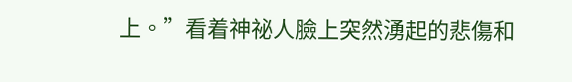上。”看着神祕人臉上突然湧起的悲傷和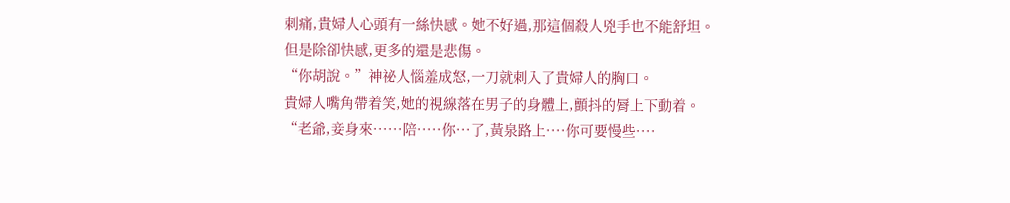刺痛,貴婦人心頭有一絲快感。她不好過,那這個殺人兇手也不能舒坦。
但是除卻快感,更多的還是悲傷。
“你胡說。”神祕人惱羞成怒,一刀就刺入了貴婦人的胸口。
貴婦人嘴角帶着笑,她的視線落在男子的身體上,顫抖的脣上下動着。
“老爺,妾身來······陪·····你···了,黃泉路上····你可要慢些····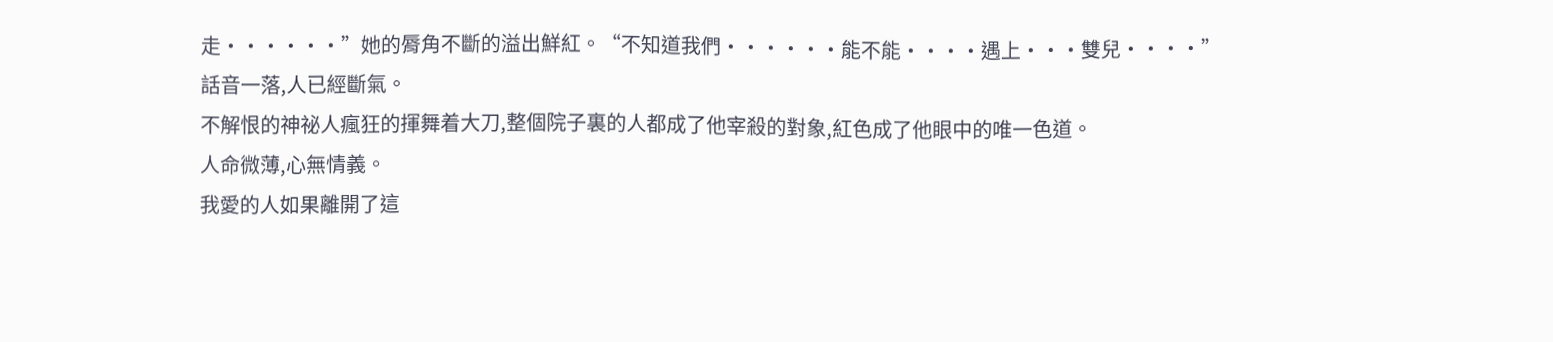走······”她的脣角不斷的溢出鮮紅。“不知道我們······能不能····遇上···雙兒····”
話音一落,人已經斷氣。
不解恨的神祕人瘋狂的揮舞着大刀,整個院子裏的人都成了他宰殺的對象,紅色成了他眼中的唯一色道。
人命微薄,心無情義。
我愛的人如果離開了這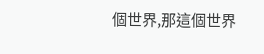個世界,那這個世界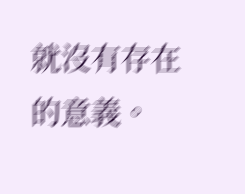就沒有存在的意義。